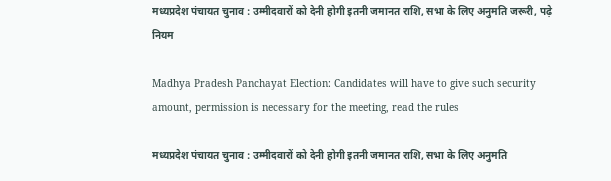मध्यप्रदेश पंचायत चुनाव : उम्मीदवारों को देनी होगी इतनी जमानत राशि, सभा के लिए अनुमति जरूरी, पढ़े नियम

Madhya Pradesh Panchayat Election: Candidates will have to give such security amount, permission is necessary for the meeting, read the rules

मध्यप्रदेश पंचायत चुनाव : उम्मीदवारों को देनी होगी इतनी जमानत राशि, सभा के लिए अनुमति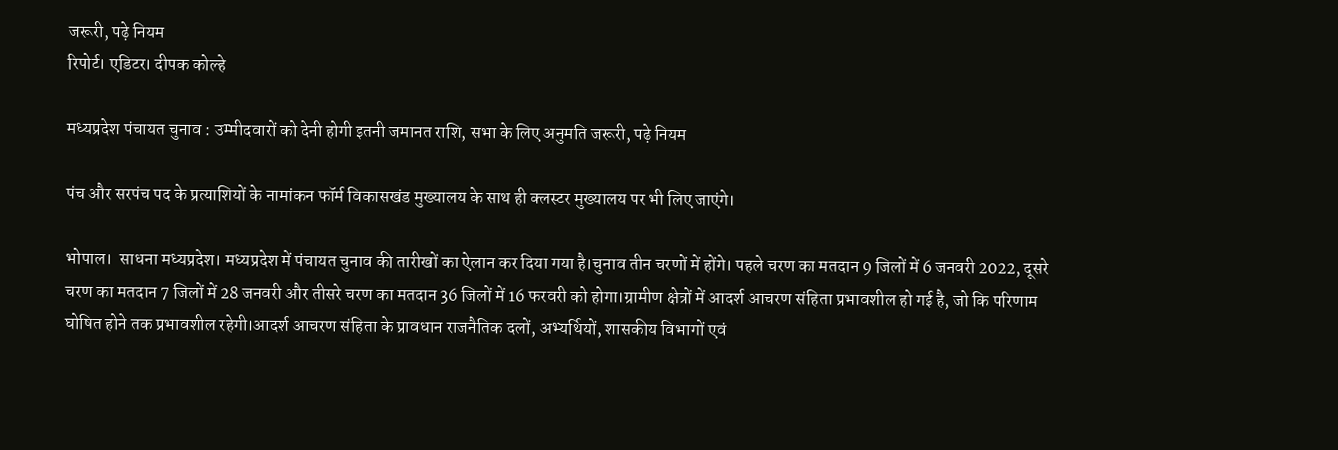जरूरी, पढ़े नियम
रिपोर्ट। एडिटर। दीपक कोल्हे

मध्यप्रदेश पंचायत चुनाव : उम्मीदवारों को देनी होगी इतनी जमानत राशि, सभा के लिए अनुमति जरूरी, पढ़े नियम

पंच और सरपंच पद के प्रत्याशियों के नामांकन फॉर्म विकासखंड मुख्यालय के साथ ही क्लस्टर मुख्यालय पर भी लिए जाएंगे।

भोपाल।  साधना मध्यप्रदेश। मध्यप्रदेश में पंचायत चुनाव की तारीखों का ऐलान कर दिया गया है।चुनाव तीन चरणों में होंगे। पहले चरण का मतदान 9 जिलों में 6 जनवरी 2022, दूसरे चरण का मतदान 7 जिलों में 28 जनवरी और तीसरे चरण का मतदान 36 जिलों में 16 फरवरी को होगा।ग्रामीण क्षेत्रों में आदर्श आचरण संहिता प्रभावशील हो गई है, जो कि परिणाम घोषित होने तक प्रभावशील रहेगी।आदर्श आचरण संहिता के प्रावधान राजनैतिक दलों, अभ्यर्थियों, शासकीय विभागों एवं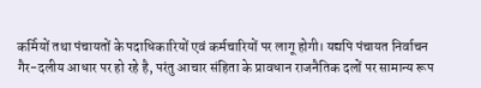कर्मियों तथा पंचायतों के पदाधिकारियों एवं कर्मचारियों पर लागू होगी। यद्यपि पंचायत निर्वाचन गैर-दलीय आधार पर हो रहे है, परंतु आचार संहिता के प्रावधान राजनैतिक दलों पर सामान्य रूप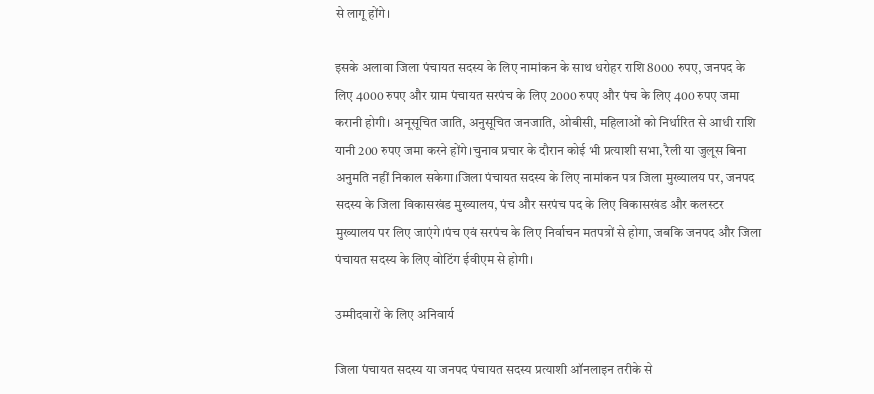से लागू होंगे।

इसके अलावा जिला पंचायत सदस्य के लिए नामांकन के साथ धरोहर राशि 8000 रुपए, जनपद के लिए 4000 रुपए और ग्राम पंचायत सरपंच के लिए 2000 रुपए और पंच के लिए 400 रुपए जमा करानी होगी। अनूसूचित जाति, अनुसूचित जनजाति, ओबीसी, महिलाओं को निर्धारित से आधी राशि यानी 200 रुपए जमा करने होंगे।चुनाव प्रचार के दौरान कोई भी प्रत्याशी सभा, रैली या जुलूस बिना अनुमति नहीं निकाल सकेगा।जिला पंचायत सदस्य के लिए नामांकन पत्र जिला मुख्यालय पर, जनपद सदस्य के जिला विकासखंड मुख्यालय, पंच और सरपंच पद के लिए विकासखंड और कलस्टर मुख्यालय पर लिए जाएंगे।पंच एवं सरपंच के लिए निर्वाचन मतपत्रों से होगा, जबकि जनपद और जिला पंचायत सदस्य के लिए वोटिंग ईवीएम से होगी।

उम्मीदवारों के लिए अनिवार्य

जिला पंचायत सदस्य या जनपद पंचायत सदस्य प्रत्याशी ऑनलाइन तरीके से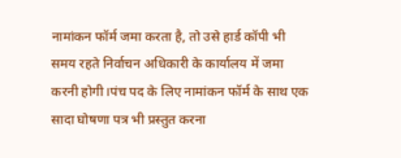नामांकन फॉर्म जमा करता है, तो उसे हार्ड कॉपी भी समय रहते निर्वाचन अधिकारी के कार्यालय में जमा करनी होगी।पंच पद के लिए नामांकन फॉर्म के साथ एक सादा घोषणा पत्र भी प्रस्तुत करना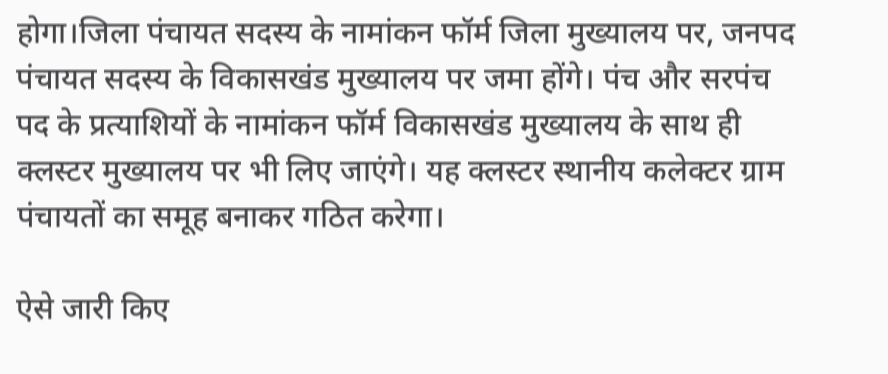होगा।जिला पंचायत सदस्य के नामांकन फॉर्म जिला मुख्यालय पर, जनपद पंचायत सदस्य के विकासखंड मुख्यालय पर जमा होंगे। पंच और सरपंच पद के प्रत्याशियों के नामांकन फॉर्म विकासखंड मुख्यालय के साथ ही क्लस्टर मुख्यालय पर भी लिए जाएंगे। यह क्लस्टर स्थानीय कलेक्टर ग्राम पंचायतों का समूह बनाकर गठित करेगा।

ऐसे जारी किए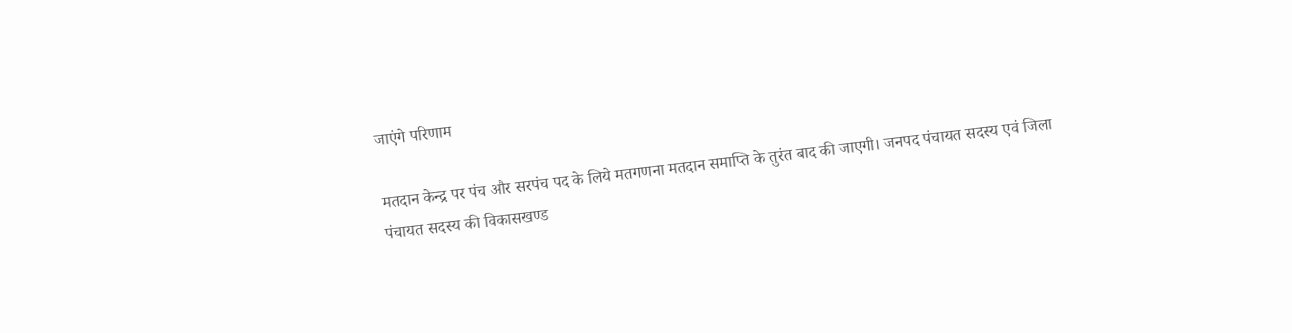जाएंगे परिणाम

मतदान केन्द्र पर पंच और सरपंच पद के लिये मतगणना मतदान समाप्ति के तुरंत बाद की जाएगी। जनपद पंचायत सदस्य एवं जिला पंचायत सदस्य की विकासखण्ड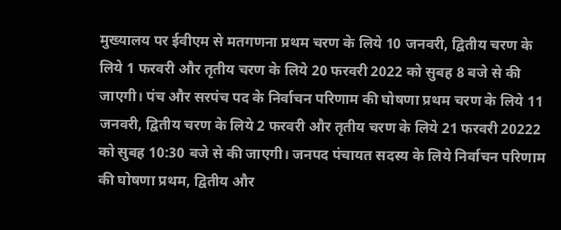मुख्यालय पर ईवीएम से मतगणना प्रथम चरण के लिये 10 जनवरी, द्वितीय चरण के लिये 1 फरवरी और तृतीय चरण के लिये 20 फरवरी 2022 को सुबह 8 बजे से की जाएगी। पंच और सरपंच पद के निर्वाचन परिणाम की घोषणा प्रथम चरण के लिये 11 जनवरी, द्वितीय चरण के लिये 2 फरवरी और तृतीय चरण के लिये 21 फरवरी 20222 को सुबह 10:30 बजे से की जाएगी। जनपद पंचायत सदस्य के लिये निर्वाचन परिणाम की घोषणा प्रथम, द्वितीय और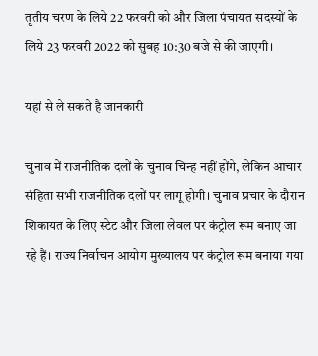तृतीय चरण के लिये 22 फरवरी को और जिला पंचायत सदस्यों के लिये 23 फरवरी 2022 को सुबह 10:30 बजे से की जाएगी।

यहां से ले सकते है जानकारी

चुनाव में राजनीतिक दलों के चुनाव चिन्ह नहीं होंगे, लेकिन आचार संहिता सभी राजनीतिक दलों पर लागू होगी। चुनाव प्रचार के दौरान शिकायत के लिए स्टेट और जिला लेवल पर कंट्रोल रूम बनाए जा रहे हैं। राज्य निर्वाचन आयोग मुख्यालय पर कंट्रोल रूम बनाया गया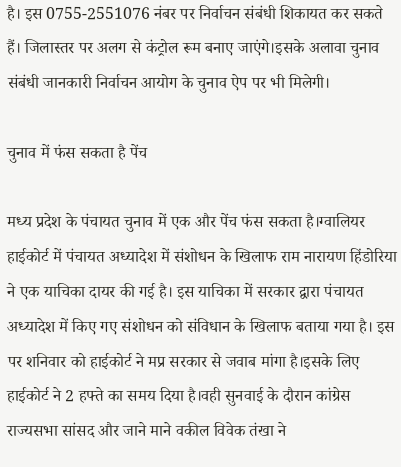है। इस 0755-2551076 नंबर पर निर्वाचन संबंधी शिकायत कर सकते हैं। जिलास्तर पर अलग से कंट्रोल रूम बनाए जाएंगे।इसके अलावा चुनाव संबंधी जानकारी निर्वाचन आयोग के चुनाव ऐप पर भी मिलेगी।

चुनाव में फंस सकता है पेंच

मध्य प्रदेश के पंचायत चुनाव में एक और पेंच फंस सकता है।ग्वालियर हाईकोर्ट में पंचायत अध्यादेश में संशोधन के खिलाफ राम नारायण हिंडोरिया ने एक याचिका दायर की गई है। इस याचिका में सरकार द्वारा पंचायत अध्यादेश में किए गए संशोधन को संविधान के खिलाफ बताया गया है। इस पर शनिवार को हाईकोर्ट ने मप्र सरकार से जवाब मांगा है।इसके लिए हाईकोर्ट ने 2 हफ्ते का समय दिया है।वही सुनवाई के दौरान कांग्रेस राज्यसभा सांसद और जाने माने वकील विवेक तंखा ने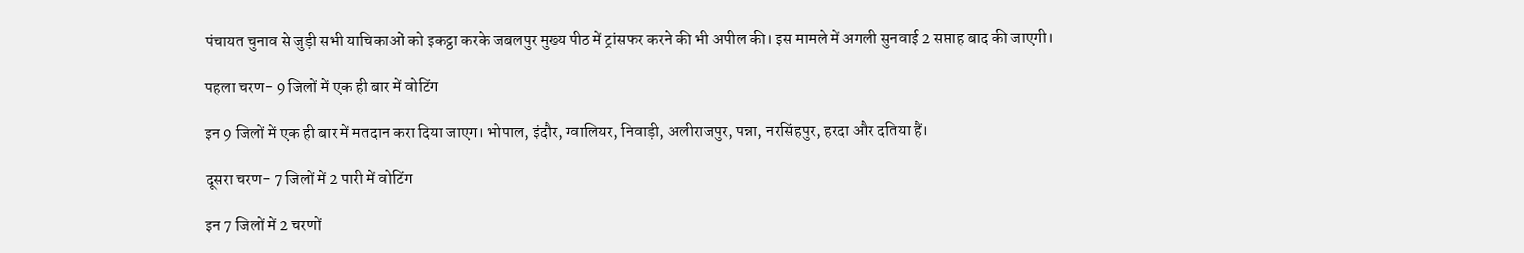पंचायत चुनाव से जुड़ी सभी याचिकाओं को इकट्ठा करके जबलपुर मुख्य पीठ में ट्रांसफर करने की भी अपील की। इस मामले में अगली सुनवाई 2 सप्ताह बाद की जाएगी।

पहला चरण- 9 जिलों में एक ही बार में वोटिंग

इन 9 जिलों में एक ही बार में मतदान करा दिया जाएग। भोपाल, इंदौर, ग्वालियर, निवाड़ी, अलीराजपुर, पन्ना, नरसिंहपुर, हरदा और दतिया हैं।

दूसरा चरण- 7 जिलों में 2 पारी में वोटिंग

इन 7 जिलों में 2 चरणों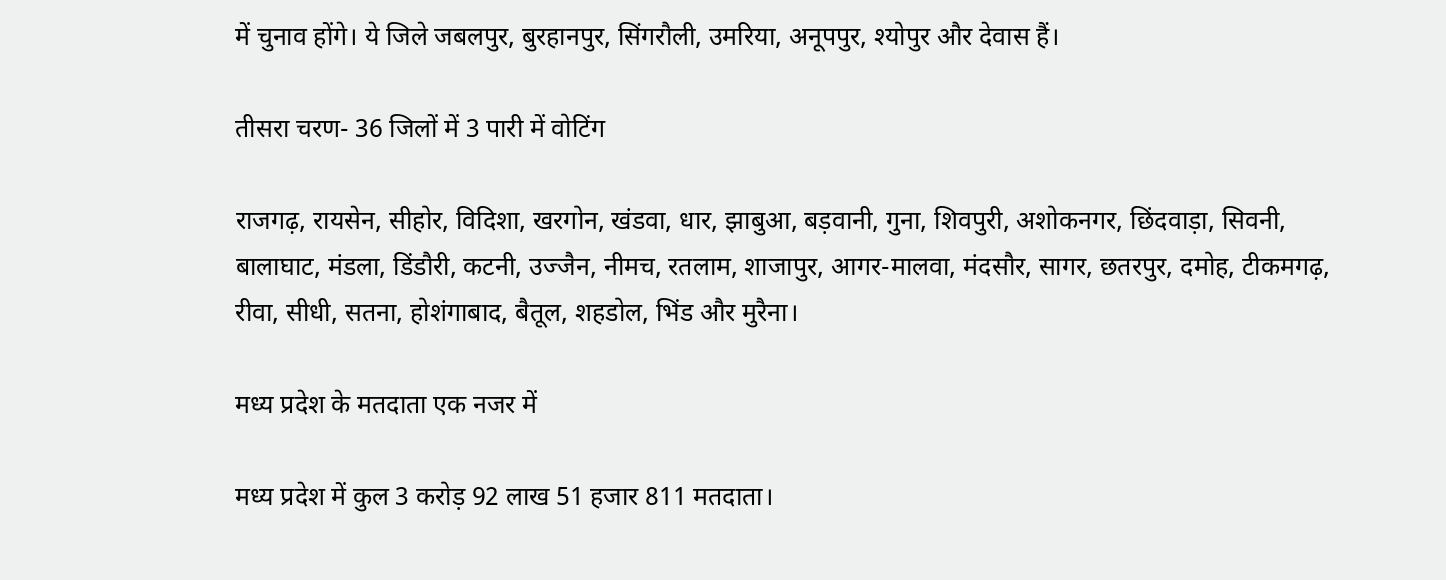में चुनाव होंगे। ये जिले जबलपुर, बुरहानपुर, सिंगरौली, उमरिया, अनूपपुर, श्योपुर और देवास हैं।

तीसरा चरण- 36 जिलों में 3 पारी में वोटिंग

राजगढ़, रायसेन, सीहोर, विदिशा, खरगोन, खंडवा, धार, झाबुआ, बड़वानी, गुना, शिवपुरी, अशोकनगर, छिंदवाड़ा, सिवनी, बालाघाट, मंडला, डिंडौरी, कटनी, उज्जैन, नीमच, रतलाम, शाजापुर, आगर-मालवा, मंदसौर, सागर, छतरपुर, दमोह, टीकमगढ़, रीवा, सीधी, सतना, होशंगाबाद, बैतूल, शहडोल, भिंड और मुरैना।

मध्य प्रदेश के मतदाता एक नजर में

मध्‍य प्रदेश में कुल 3 करोड़ 92 लाख 51 हजार 811 मतदाता।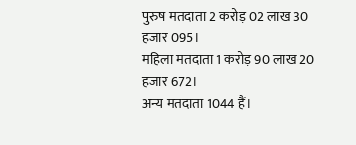पुरुष मतदाता 2 करोड़ 02 लाख 30 हजार 095।
महिला मतदाता 1 करोड़ 90 लाख 20 हजार 672।
अन्य मतदाता 1044 हैं।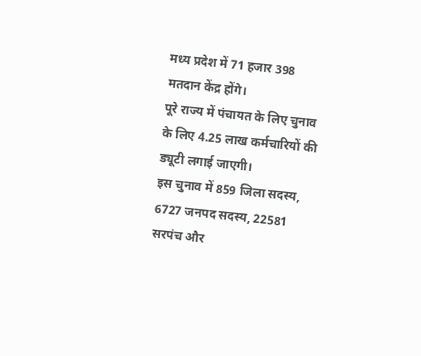मध्‍य प्रदेश में 71 हजार 398 मतदान केंद्र होंगे।
पूरे राज्‍य में पंचायत के लिए चुनाव के लिए 4.25 लाख कर्मचारियों की ड्यूटी लगाई जाएगी।
इस चुनाव में 859 जिला सदस्य, 6727 जनपद सदस्य, 22581 सरपंच और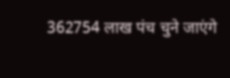362754 लाख पंच चुने जाएंगे